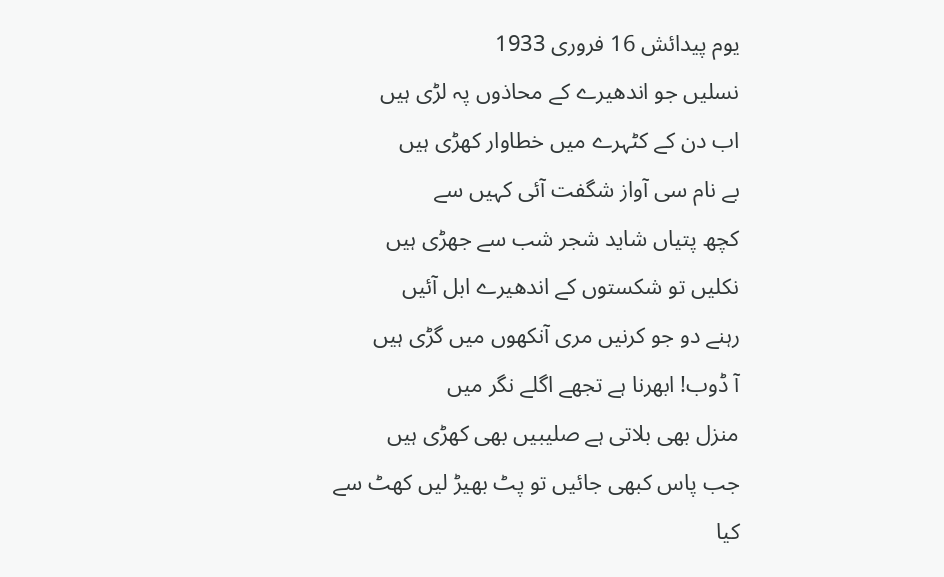یوم پیدائش 16 فروری 1933
نسلیں جو اندھیرے کے محاذوں پہ لڑی ہیں
اب دن کے کٹہرے میں خطاوار کھڑی ہیں
بے نام سی آواز شگفت آئی کہیں سے
کچھ پتیاں شاید شجر شب سے جھڑی ہیں
نکلیں تو شکستوں کے اندھیرے ابل آئیں
رہنے دو جو کرنیں مری آنکھوں میں گڑی ہیں
آ ڈوب! ابھرنا ہے تجھے اگلے نگر میں
منزل بھی بلاتی ہے صلیبیں بھی کھڑی ہیں
جب پاس کبھی جائیں تو پٹ بھیڑ لیں کھٹ سے
کیا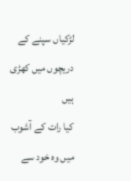لڑکیاں سپنے کے دریچوں میں کھڑی ہیں
کیا رات کے آشوب میں وہ خود سے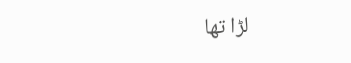لڑا تھا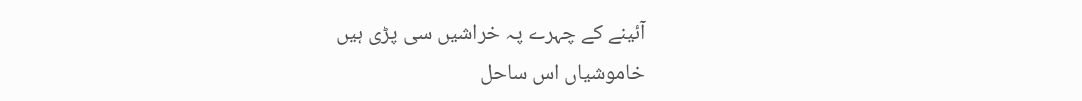آئینے کے چہرے پہ خراشیں سی پڑی ہیں
خاموشیاں اس ساحل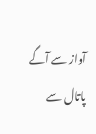آواز سے آگے
پاتال سے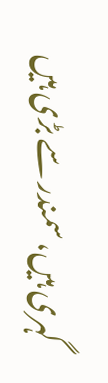گہری ہیں، سمندر سے بڑی ہیں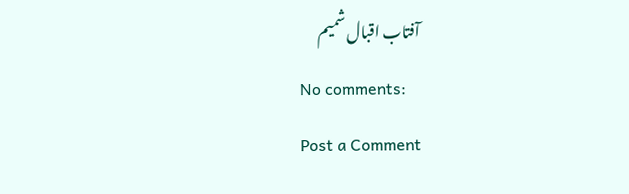آفتاب اقبال شمیم
No comments:
Post a Comment